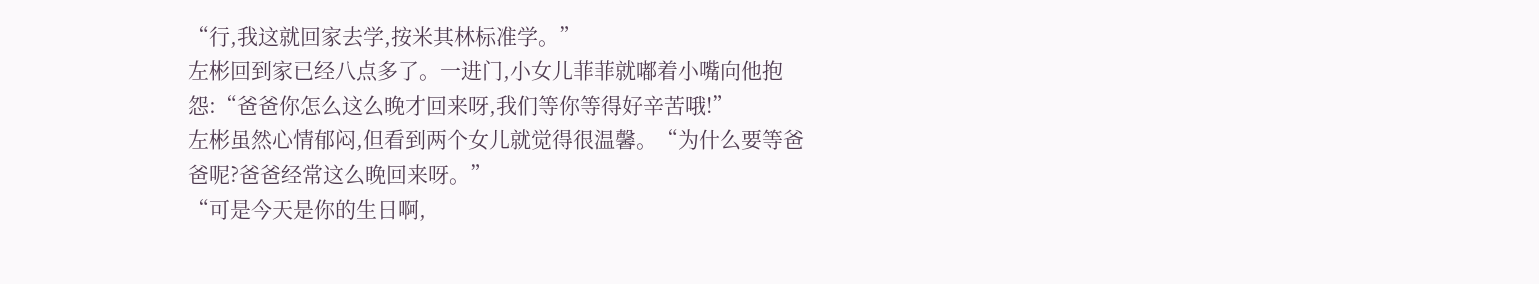“行,我这就回家去学,按米其林标准学。”
左彬回到家已经八点多了。一进门,小女儿菲菲就嘟着小嘴向他抱怨:“爸爸你怎么这么晚才回来呀,我们等你等得好辛苦哦!”
左彬虽然心情郁闷,但看到两个女儿就觉得很温馨。“为什么要等爸爸呢?爸爸经常这么晚回来呀。”
“可是今天是你的生日啊,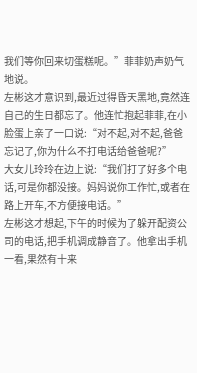我们等你回来切蛋糕呢。”菲菲奶声奶气地说。
左彬这才意识到,最近过得昏天黑地,竟然连自己的生日都忘了。他连忙抱起菲菲,在小脸蛋上亲了一口说:“对不起,对不起,爸爸忘记了,你为什么不打电话给爸爸呢?”
大女儿玲玲在边上说:“我们打了好多个电话,可是你都没接。妈妈说你工作忙,或者在路上开车,不方便接电话。”
左彬这才想起,下午的时候为了躲开配资公司的电话,把手机调成静音了。他拿出手机一看,果然有十来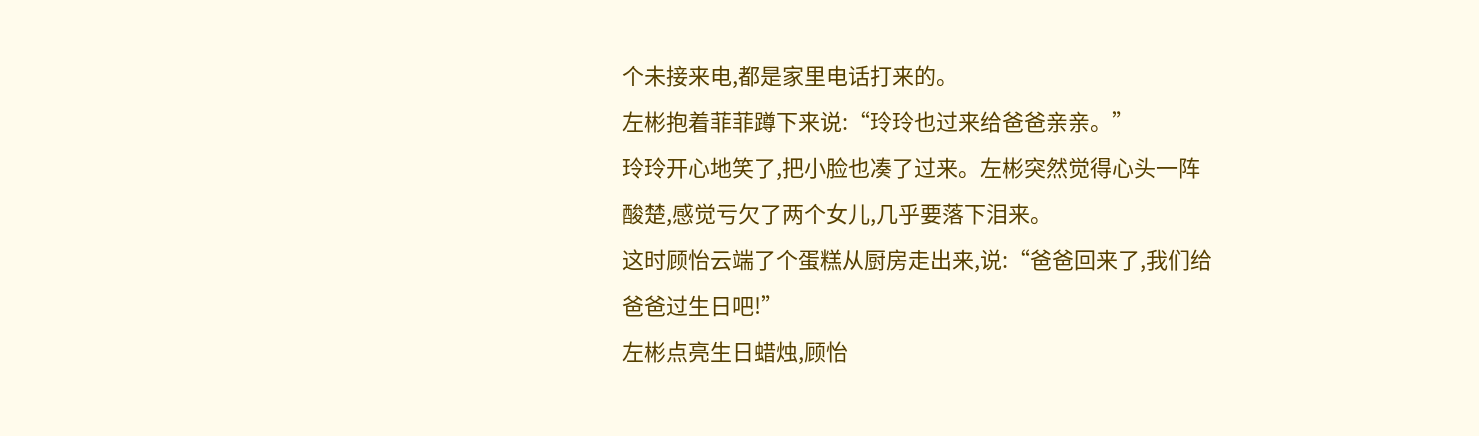个未接来电,都是家里电话打来的。
左彬抱着菲菲蹲下来说:“玲玲也过来给爸爸亲亲。”
玲玲开心地笑了,把小脸也凑了过来。左彬突然觉得心头一阵酸楚,感觉亏欠了两个女儿,几乎要落下泪来。
这时顾怡云端了个蛋糕从厨房走出来,说:“爸爸回来了,我们给爸爸过生日吧!”
左彬点亮生日蜡烛,顾怡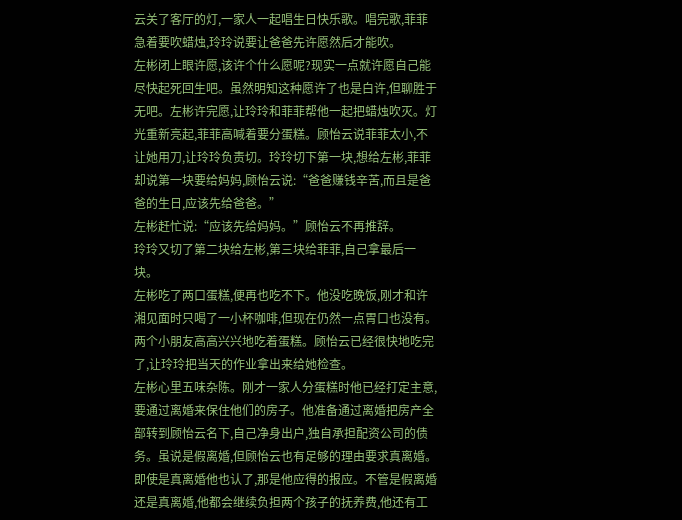云关了客厅的灯,一家人一起唱生日快乐歌。唱完歌,菲菲急着要吹蜡烛,玲玲说要让爸爸先许愿然后才能吹。
左彬闭上眼许愿,该许个什么愿呢?现实一点就许愿自己能尽快起死回生吧。虽然明知这种愿许了也是白许,但聊胜于无吧。左彬许完愿,让玲玲和菲菲帮他一起把蜡烛吹灭。灯光重新亮起,菲菲高喊着要分蛋糕。顾怡云说菲菲太小,不让她用刀,让玲玲负责切。玲玲切下第一块,想给左彬,菲菲却说第一块要给妈妈,顾怡云说:“爸爸赚钱辛苦,而且是爸爸的生日,应该先给爸爸。”
左彬赶忙说:“应该先给妈妈。”顾怡云不再推辞。
玲玲又切了第二块给左彬,第三块给菲菲,自己拿最后一块。
左彬吃了两口蛋糕,便再也吃不下。他没吃晚饭,刚才和许湘见面时只喝了一小杯咖啡,但现在仍然一点胃口也没有。两个小朋友高高兴兴地吃着蛋糕。顾怡云已经很快地吃完了,让玲玲把当天的作业拿出来给她检查。
左彬心里五味杂陈。刚才一家人分蛋糕时他已经打定主意,要通过离婚来保住他们的房子。他准备通过离婚把房产全部转到顾怡云名下,自己净身出户,独自承担配资公司的债务。虽说是假离婚,但顾怡云也有足够的理由要求真离婚。即使是真离婚他也认了,那是他应得的报应。不管是假离婚还是真离婚,他都会继续负担两个孩子的抚养费,他还有工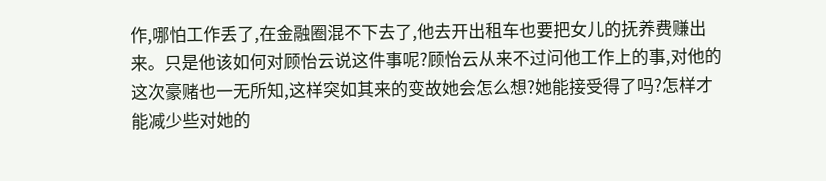作,哪怕工作丢了,在金融圈混不下去了,他去开出租车也要把女儿的抚养费赚出来。只是他该如何对顾怡云说这件事呢?顾怡云从来不过问他工作上的事,对他的这次豪赌也一无所知,这样突如其来的变故她会怎么想?她能接受得了吗?怎样才能减少些对她的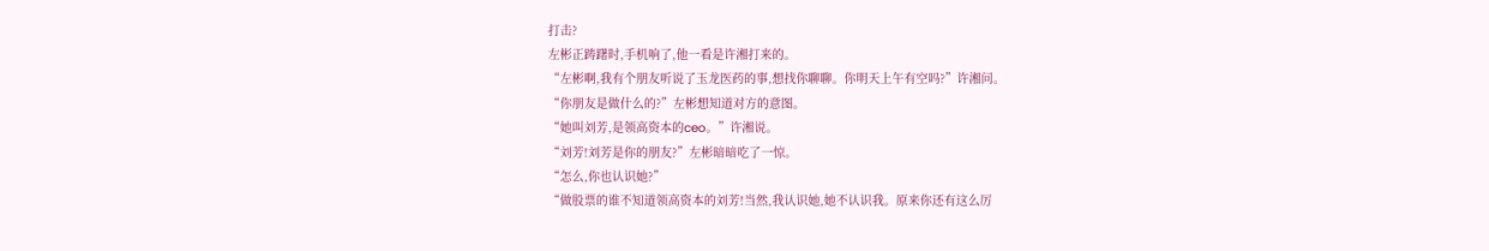打击?
左彬正踌躇时,手机响了,他一看是许湘打来的。
“左彬啊,我有个朋友听说了玉龙医药的事,想找你聊聊。你明天上午有空吗?”许湘问。
“你朋友是做什么的?”左彬想知道对方的意图。
“她叫刘芳,是领高资本的ceo。”许湘说。
“刘芳!刘芳是你的朋友?”左彬暗暗吃了一惊。
“怎么,你也认识她?”
“做股票的谁不知道领高资本的刘芳!当然,我认识她,她不认识我。原来你还有这么厉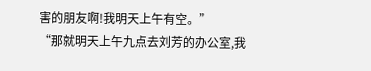害的朋友啊!我明天上午有空。”
“那就明天上午九点去刘芳的办公室,我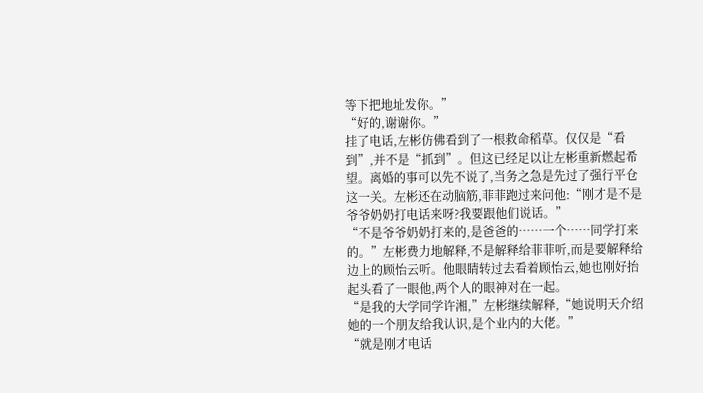等下把地址发你。”
“好的,谢谢你。”
挂了电话,左彬仿佛看到了一根救命稻草。仅仅是“看到”,并不是“抓到”。但这已经足以让左彬重新燃起希望。离婚的事可以先不说了,当务之急是先过了强行平仓这一关。左彬还在动脑筋,菲菲跑过来问他:“刚才是不是爷爷奶奶打电话来呀?我要跟他们说话。”
“不是爷爷奶奶打来的,是爸爸的……一个……同学打来的。”左彬费力地解释,不是解释给菲菲听,而是要解释给边上的顾怡云听。他眼睛转过去看着顾怡云,她也刚好抬起头看了一眼他,两个人的眼神对在一起。
“是我的大学同学许湘,”左彬继续解释,“她说明天介绍她的一个朋友给我认识,是个业内的大佬。”
“就是刚才电话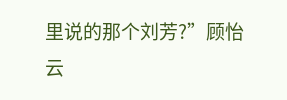里说的那个刘芳?”顾怡云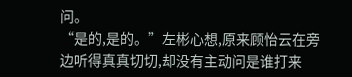问。
“是的,是的。”左彬心想,原来顾怡云在旁边听得真真切切,却没有主动问是谁打来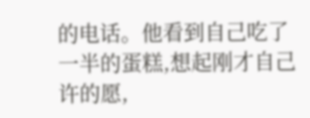的电话。他看到自己吃了一半的蛋糕,想起刚才自己许的愿,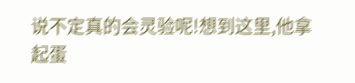说不定真的会灵验呢!想到这里,他拿起蛋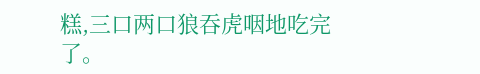糕,三口两口狼吞虎咽地吃完了。